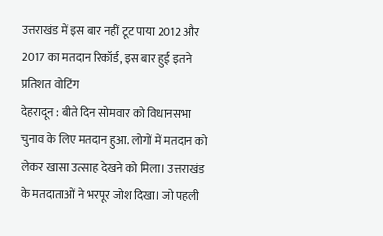उत्तराखंड में इस बार नहीं टूट पाया 2012 और 2017 का मतदान रिकॉर्ड, इस बार हुई इतने प्रतिशत वोटिंग
देहरादून : बीते दिन सोमवार को विधानसभा चुनाव के लिए मतदान हुआ. लोगों में मतदान को लेकर खासा उत्साह देखने को मिला। उत्तराखंड के मतदाताओं ने भरपूर जोश दिखा। जो पहली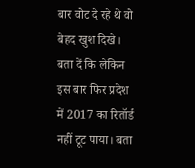बार वोट दे रहे थे वो बेहद खुश दिखे। बता दें कि लेकिन इस बार फिर प्रदेश में 2017 का रितॉर्ड नहीं टूट पाया। बता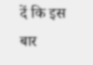दें कि इस बार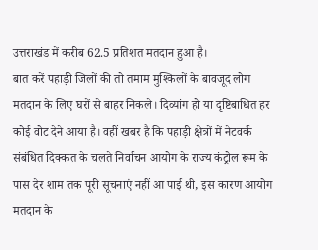उत्तराखंड में करीब 62.5 प्रतिशत मतदान हुआ है।
बात करें पहाड़ी जिलों की तो तमाम मुश्किलों के बावजूद लोग मतदान के लिए घरों से बाहर निकले। दिव्यांग हो या दृष्टिबाधित हर कोई वोट देने आया है। वहीं खबर है कि पहाड़ी क्षेत्रों में नेटवर्क संबंधित दिक्कत के चलते निर्वाचन आयोग के राज्य कंट्रोल रूम के पास देर शाम तक पूरी सूचनाएं नहीं आ पाई थी, इस कारण आयोग मतदान के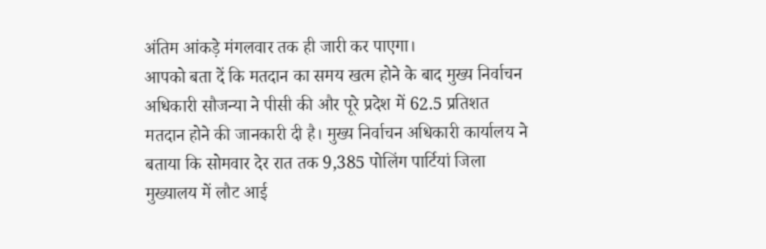अंतिम आंकड़े मंगलवार तक ही जारी कर पाएगा।
आपको बता दें कि मतदान का समय खत्म होने के बाद मुख्य निर्वाचन अधिकारी सौजन्या ने पीसी की और पूरे प्रदेश में 62.5 प्रतिशत मतदान होने की जानकारी दी है। मुख्य निर्वाचन अधिकारी कार्यालय ने बताया कि सोमवार देर रात तक 9,385 पोलिंग पार्टियां जिला मुख्यालय में लौट आई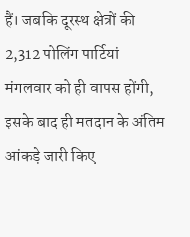हैं। जबकि दूरस्थ क्षेत्रों की 2,312 पोलिंग पार्टियां मंगलवार को ही वापस होंगी, इसके बाद ही मतदान के अंतिम आंकड़े जारी किए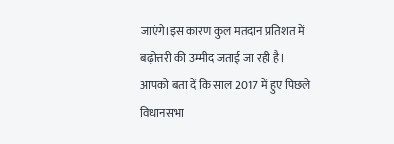जाएंगे।इस कारण कुल मतदान प्रतिशत में बढ़ोत्तरी की उम्मीद जताई जा रही है।
आपको बता दें कि साल 2017 में हुए पिछले विधानसभा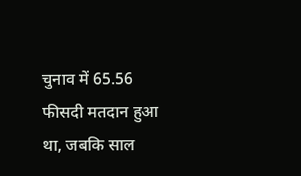चुनाव में 65.56 फीसदी मतदान हुआ था, जबकि साल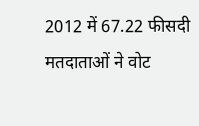2012 में 67.22 फीसदी मतदाताओं ने वोट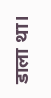डाला था।